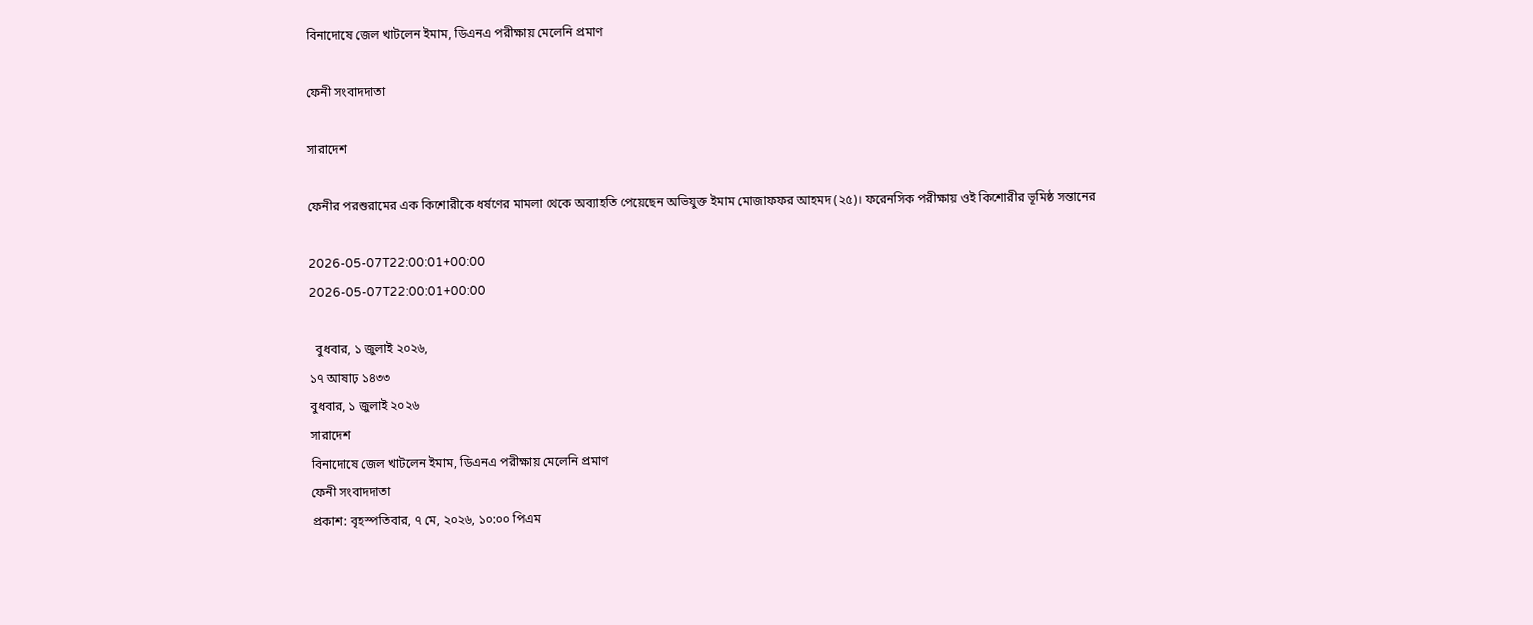বিনাদোষে জেল খাটলেন ইমাম, ডিএনএ পরীক্ষায় মেলেনি প্রমাণ

ফেনী সংবাদদাতা

সারাদেশ

ফেনীর পরশুরামের এক কিশোরীকে ধর্ষণের মামলা থেকে অব্যাহতি পেয়েছেন অভিযুক্ত ইমাম মোজাফফর আহমদ (২৫)। ফরেনসিক পরীক্ষায় ওই কিশোরীর ভূমিষ্ঠ সন্তানের

2026-05-07T22:00:01+00:00
2026-05-07T22:00:01+00:00

  বুধবার, ১ জুলাই ২০২৬,
১৭ আষাঢ় ১৪৩৩
বুধবার, ১ জুলাই ২০২৬
সারাদেশ
বিনাদোষে জেল খাটলেন ইমাম, ডিএনএ পরীক্ষায় মেলেনি প্রমাণ
ফেনী সংবাদদাতা
প্রকাশ: বৃহস্পতিবার, ৭ মে, ২০২৬, ১০:০০ পিএম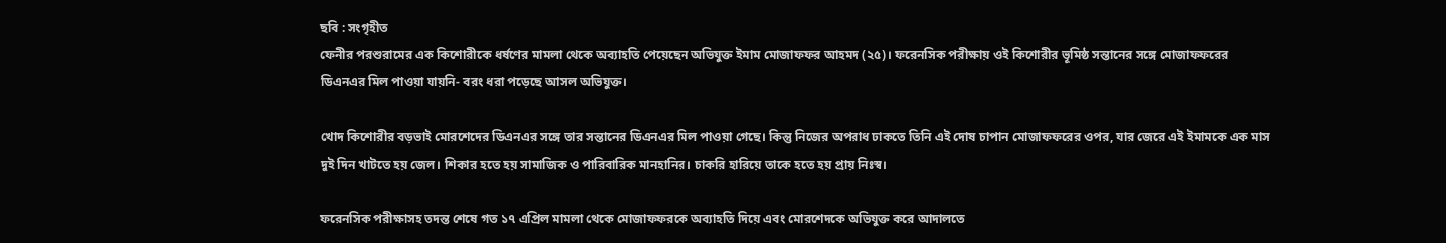ছবি : সংগৃহীত
ফেনীর পরশুরামের এক কিশোরীকে ধর্ষণের মামলা থেকে অব্যাহতি পেয়েছেন অভিযুক্ত ইমাম মোজাফফর আহমদ (২৫)। ফরেনসিক পরীক্ষায় ওই কিশোরীর ভূমিষ্ঠ সন্তানের সঙ্গে মোজাফফরের ডিএনএর মিল পাওয়া যায়নি- বরং ধরা পড়েছে আসল অভিযুক্ত।

খোদ কিশোরীর বড়ভাই মোরশেদের ডিএনএর সঙ্গে তার সন্তানের ডিএনএর মিল পাওয়া গেছে। কিন্তু নিজের অপরাধ ঢাকতে তিনি এই দোষ চাপান মোজাফফরের ওপর, যার জেরে এই ইমামকে এক মাস দুই দিন খাটতে হয় জেল। শিকার হতে হয় সামাজিক ও পারিবারিক মানহানির। চাকরি হারিয়ে তাকে হতে হয় প্রায় নিঃস্ব।

ফরেনসিক পরীক্ষাসহ তদন্ত শেষে গত ১৭ এপ্রিল মামলা থেকে মোজাফফরকে অব্যাহতি দিয়ে এবং মোরশেদকে অভিযুক্ত করে আদালতে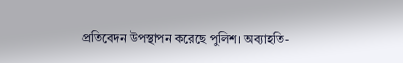প্রতিবেদন উপস্থাপন করেছে পুলিশ। অব্যাহতি-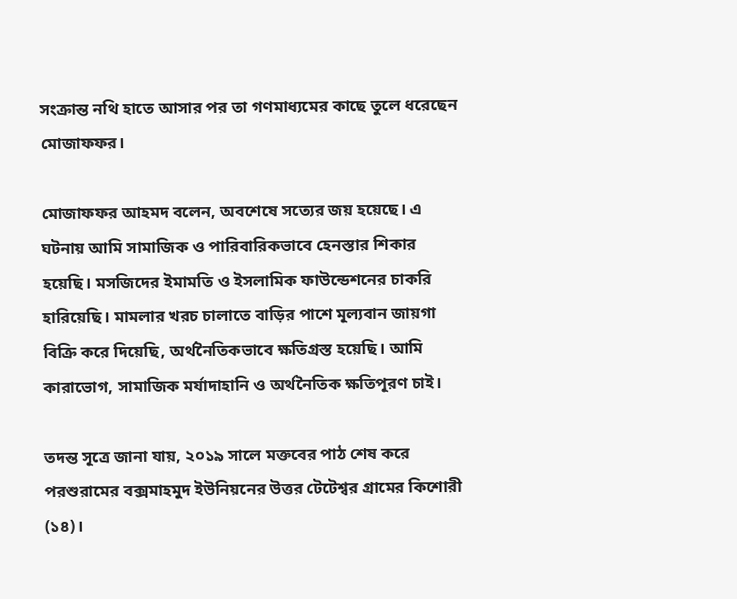সংক্রান্ত নথি হাতে আসার পর তা গণমাধ্যমের কাছে তুলে ধরেছেন মোজাফফর।

মোজাফফর আহমদ বলেন, অবশেষে সত্যের জয় হয়েছে। এ ঘটনায় আমি সামাজিক ও পারিবারিকভাবে হেনস্তার শিকার হয়েছি। মসজিদের ইমামতি ও ইসলামিক ফাউন্ডেশনের চাকরি হারিয়েছি। মামলার খরচ চালাতে বাড়ির পাশে মূল্যবান জায়গা বিক্রি করে দিয়েছি, অর্থনৈতিকভাবে ক্ষতিগ্রস্ত হয়েছি। আমি কারাভোগ, সামাজিক মর্যাদাহানি ও অর্থনৈতিক ক্ষতিপূরণ চাই।

তদন্ত সূত্রে জানা যায়, ২০১৯ সালে মক্তবের পাঠ শেষ করে পরশুরামের বক্সমাহমুদ ইউনিয়নের উত্তর টেটেশ্বর গ্রামের কিশোরী (১৪)।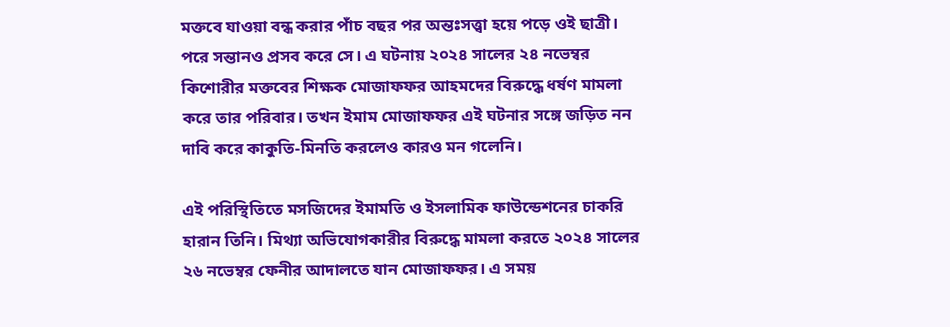মক্তবে যাওয়া বন্ধ করার পাঁচ বছর পর অন্তঃসত্ত্বা হয়ে পড়ে ওই ছাত্রী। পরে সন্তানও প্রসব করে সে। এ ঘটনায় ২০২৪ সালের ২৪ নভেম্বর কিশোরীর মক্তবের শিক্ষক মোজাফফর আহমদের বিরুদ্ধে ধর্ষণ মামলা করে তার পরিবার। তখন ইমাম মোজাফফর এই ঘটনার সঙ্গে জড়িত নন দাবি করে কাকুতি-মিনতি করলেও কারও মন গলেনি।

এই পরিস্থিতিতে মসজিদের ইমামতি ও ইসলামিক ফাউন্ডেশনের চাকরি হারান তিনি। মিথ্যা অভিযোগকারীর বিরুদ্ধে মামলা করতে ২০২৪ সালের ২৬ নভেম্বর ফেনীর আদালতে যান মোজাফফর। এ সময়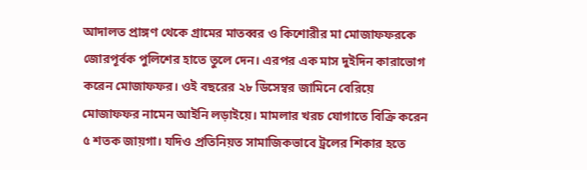আদালত প্রাঙ্গণ থেকে গ্রামের মাতব্বর ও কিশোরীর মা মোজাফফরকে জোরপূর্বক পুলিশের হাতে তুলে দেন। এরপর এক মাস দুইদিন কারাভোগ করেন মোজাফফর। ওই বছরের ২৮ ডিসেম্বর জামিনে বেরিয়ে মোজাফফর নামেন আইনি লড়াইয়ে। মামলার খরচ যোগাতে বিক্রি করেন ৫ শতক জায়গা। যদিও প্রতিনিয়ত সামাজিকভাবে ট্রলের শিকার হতে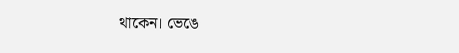থাকেন। ভেঙে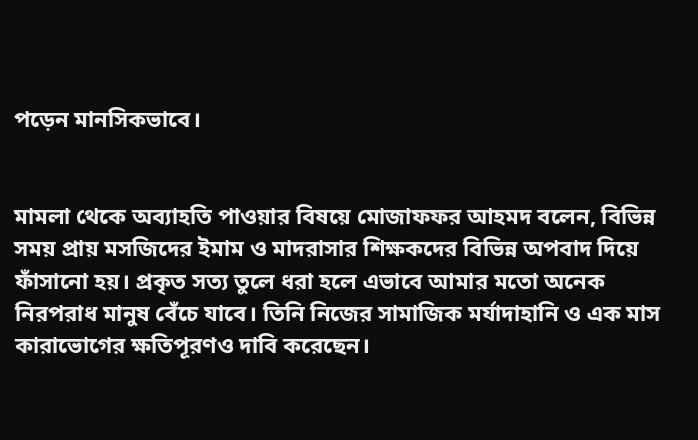পড়েন মানসিকভাবে।


মামলা থেকে অব্যাহতি পাওয়ার বিষয়ে মোজাফফর আহমদ বলেন, বিভিন্ন সময় প্রায় মসজিদের ইমাম ও মাদরাসার শিক্ষকদের বিভিন্ন অপবাদ দিয়ে ফাঁসানো হয়। প্রকৃত সত্য তুলে ধরা হলে এভাবে আমার মতো অনেক নিরপরাধ মানুষ বেঁচে যাবে। তিনি নিজের সামাজিক মর্যাদাহানি ও এক মাস কারাভোগের ক্ষতিপূরণও দাবি করেছেন।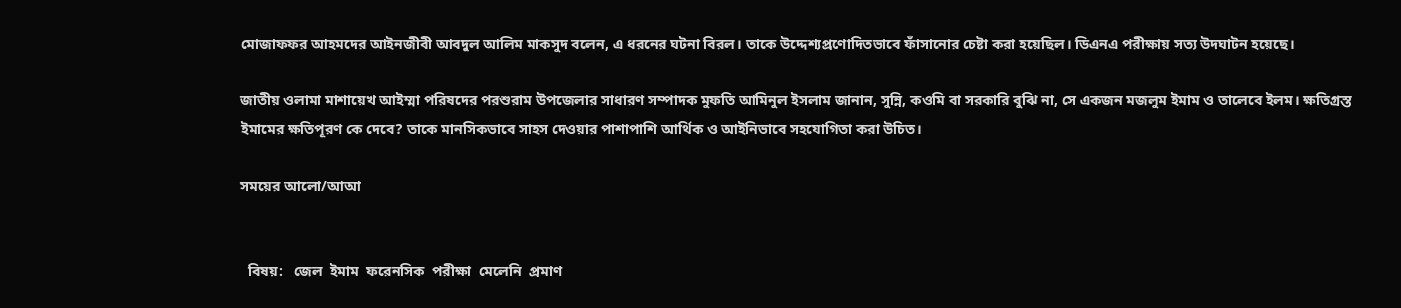মোজাফফর আহমদের আইনজীবী আবদুল আলিম মাকসুদ বলেন, এ ধরনের ঘটনা বিরল। তাকে উদ্দেশ্যপ্রণোদিতভাবে ফাঁসানোর চেষ্টা করা হয়েছিল। ডিএনএ পরীক্ষায় সত্য উদঘাটন হয়েছে।

জাতীয় ওলামা মাশায়েখ আইম্মা পরিষদের পরশুরাম উপজেলার সাধারণ সম্পাদক মুফতি আমিনুল ইসলাম জানান, সুন্নি, কওমি বা সরকারি বুঝি না, সে একজন মজলুম ইমাম ও তালেবে ইলম। ক্ষতিগ্রস্ত ইমামের ক্ষতিপূরণ কে দেবে? তাকে মানসিকভাবে সাহস দেওয়ার পাশাপাশি আর্থিক ও আইনিভাবে সহযোগিতা করা উচিত।

সময়ের আলো/আআ


  বিষয়:   জেল  ইমাম  ফরেনসিক  পরীক্ষা  মেলেনি  প্রমাণ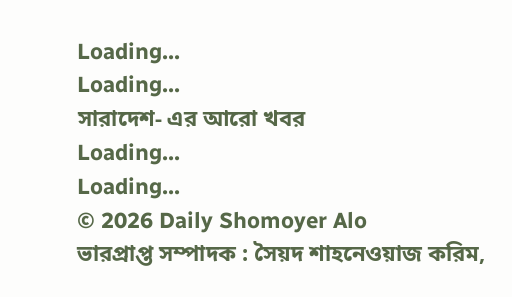Loading...
Loading...
সারাদেশ- এর আরো খবর
Loading...
Loading...
© 2026 Daily Shomoyer Alo
ভারপ্রাপ্ত সম্পাদক : সৈয়দ শাহনেওয়াজ করিম,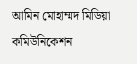আমিন মোহাম্মদ মিডিয়া কমিউনিকেশন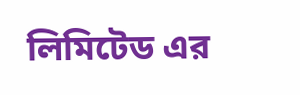লিমিটেড এর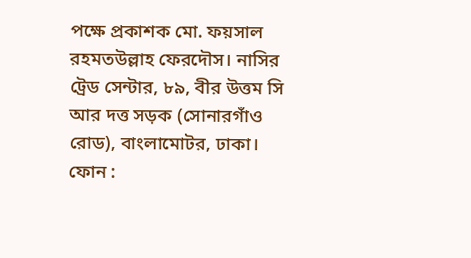পক্ষে প্রকাশক মো. ফয়সাল রহমতউল্লাহ ফেরদৌস। নাসির ট্রেড সেন্টার, ৮৯, বীর উত্তম সি আর দত্ত সড়ক (সোনারগাঁও রোড), বাংলামোটর, ঢাকা।
ফোন :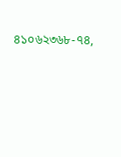৪১০৬২৩৬৮-৭৪,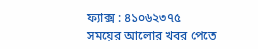ফ্যাক্স : ৪১০৬২৩৭৫
সময়ের আলোর খবর পেতে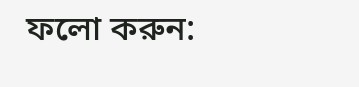ফলো করুন: